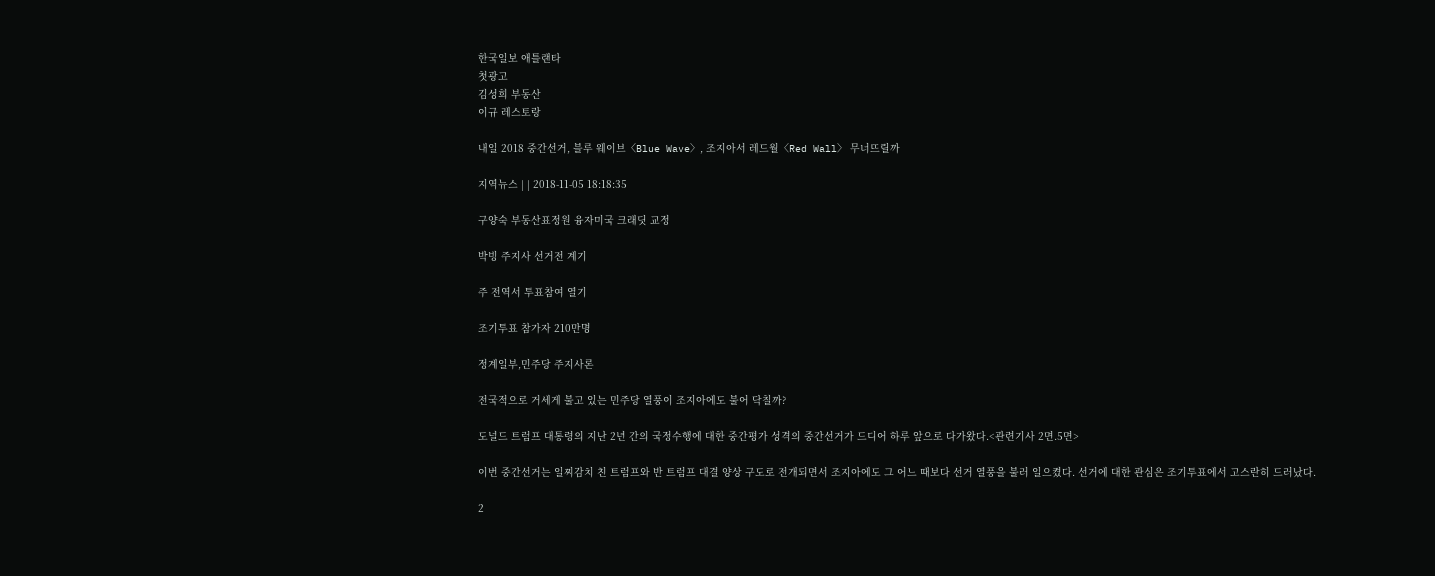한국일보 애틀랜타
첫광고
김성희 부동산
이규 레스토랑

내일 2018 중간선거, 블루 웨이브〈Blue Wave〉, 조지아서 레드월〈Red Wall〉 무너뜨릴까

지역뉴스 | | 2018-11-05 18:18:35

구양숙 부동산표정원 융자미국 크래딧 교정

박빙 주지사 선거전 계기

주 전역서 투표참여 열기

조기투표 참가자 210만명

정계일부,민주당 주지사론

전국적으로 거세게 불고 있는 민주당 열풍이 조지아에도 불어 닥칠까?

도널드 트럼프 대통령의 지난 2년 간의 국정수행에 대한 중간평가 성격의 중간선거가 드디어 하루 앞으로 다가왔다.<관련기사 2면.5면>

이번 중간선거는 일찌감치 친 트럼프와 반 트럼프 대결 양상 구도로 전개되면서 조지아에도 그 어느 때보다 선거 열풍을 불러 일으켰다. 선거에 대한 관심은 조기투표에서 고스란히 드러났다.

2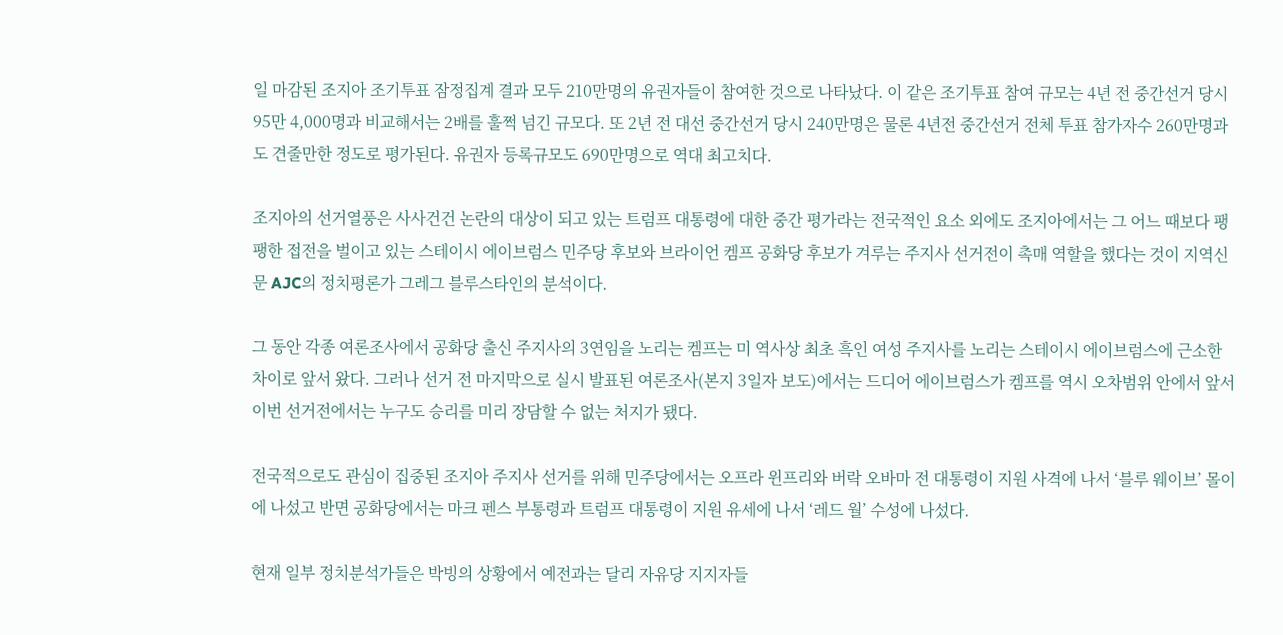일 마감된 조지아 조기투표 잠정집계 결과 모두 210만명의 유권자들이 참여한 것으로 나타났다. 이 같은 조기투표 참여 규모는 4년 전 중간선거 당시 95만 4,000명과 비교해서는 2배를 훌쩍 넘긴 규모다. 또 2년 전 대선 중간선거 당시 240만명은 물론 4년전 중간선거 전체 투표 참가자수 260만명과도 견줄만한 정도로 평가된다. 유권자 등록규모도 690만명으로 역대 최고치다.

조지아의 선거열풍은 사사건건 논란의 대상이 되고 있는 트럼프 대통령에 대한 중간 평가라는 전국적인 요소 외에도 조지아에서는 그 어느 때보다 팽팽한 접전을 벌이고 있는 스테이시 에이브럼스 민주당 후보와 브라이언 켐프 공화당 후보가 겨루는 주지사 선거전이 촉매 역할을 했다는 것이 지역신문 AJC의 정치평론가 그레그 블루스타인의 분석이다.

그 동안 각종 여론조사에서 공화당 출신 주지사의 3연임을 노리는 켐프는 미 역사상 최초 흑인 여성 주지사를 노리는 스테이시 에이브럼스에 근소한 차이로 앞서 왔다. 그러나 선거 전 마지막으로 실시 발표된 여론조사(본지 3일자 보도)에서는 드디어 에이브럼스가 켐프를 역시 오차범위 안에서 앞서 이번 선거전에서는 누구도 승리를 미리 장담할 수 없는 처지가 됐다.

전국적으로도 관심이 집중된 조지아 주지사 선거를 위해 민주당에서는 오프라 윈프리와 버락 오바마 전 대통령이 지원 사격에 나서 ‘블루 웨이브’ 몰이에 나섰고 반면 공화당에서는 마크 펜스 부통령과 트럼프 대통령이 지원 유세에 나서 ‘레드 월’ 수성에 나섰다.

현재 일부 정치분석가들은 박빙의 상황에서 예전과는 달리 자유당 지지자들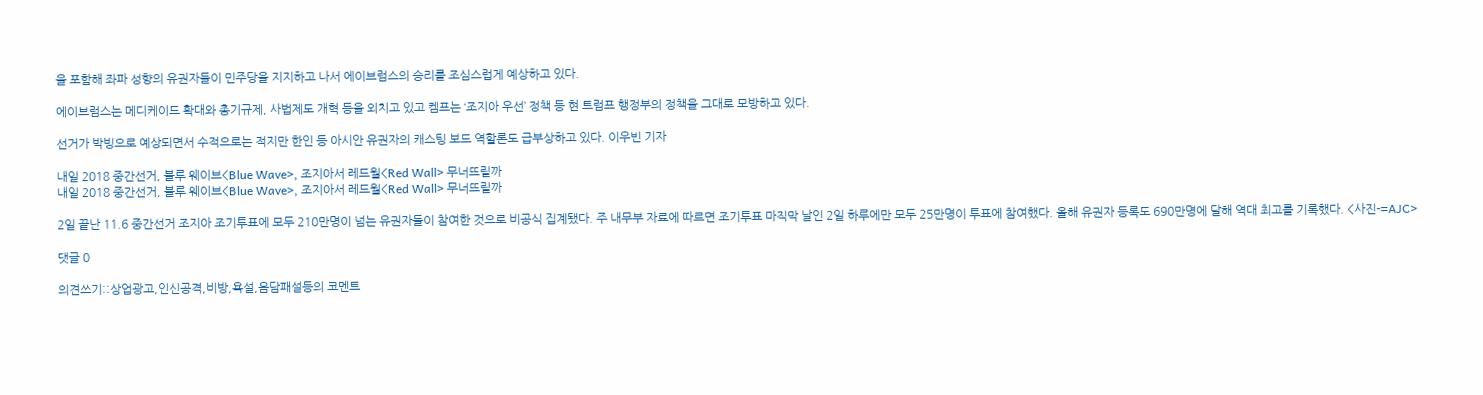을 포함해 좌파 성향의 유권자들이 민주당을 지지하고 나서 에이브럼스의 승리를 조심스럽게 예상하고 있다.

에이브럼스는 메디케이드 확대와 총기규제, 사법제도 개혁 등을 외치고 있고 켐프는 ‘조지아 우선’ 정책 등 현 트럼프 행정부의 정책을 그대로 모방하고 있다.

선거가 박빙으로 예상되면서 수적으로는 적지만 한인 등 아시안 유권자의 캐스팅 보드 역할론도 급부상하고 있다. 이우빈 기자

내일 2018 중간선거, 블루 웨이브<Blue Wave>, 조지아서 레드월<Red Wall> 무너뜨릴까
내일 2018 중간선거, 블루 웨이브<Blue Wave>, 조지아서 레드월<Red Wall> 무너뜨릴까

2일 끝난 11.6 중간선거 조지아 조기투표에 모두 210만명이 넘는 유권자들이 참여한 것으로 비공식 집계됐다. 주 내무부 자료에 따르면 조기투표 마직막 날인 2일 하루에만 모두 25만명이 투표에 참여했다. 올해 유권자 등록도 690만명에 달해 역대 최고를 기록했다. <사진-=AJC>

댓글 0

의견쓰기::상업광고,인신공격,비방,욕설,음담패설등의 코멘트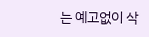는 예고없이 삭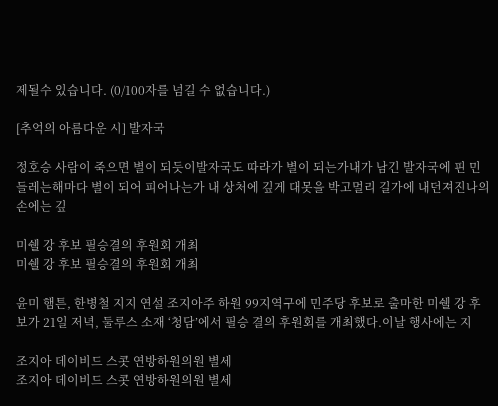제될수 있습니다. (0/100자를 넘길 수 없습니다.)

[추억의 아름다운 시] 발자국

정호승 사람이 죽으면 별이 되듯이발자국도 따라가 별이 되는가내가 남긴 발자국에 핀 민들레는해마다 별이 되어 피어나는가 내 상처에 깊게 대못을 박고멀리 길가에 내던져진나의 손에는 깊

미쉘 강 후보 필승결의 후원회 개최
미쉘 강 후보 필승결의 후원회 개최

윤미 햄튼, 한병철 지지 연설 조지아주 하원 99지역구에 민주당 후보로 출마한 미쉘 강 후보가 21일 저녁, 둘루스 소재 ‘청담’에서 필승 결의 후원회를 개최했다.이날 행사에는 지

조지아 데이비드 스콧 연방하원의원 별세
조지아 데이비드 스콧 연방하원의원 별세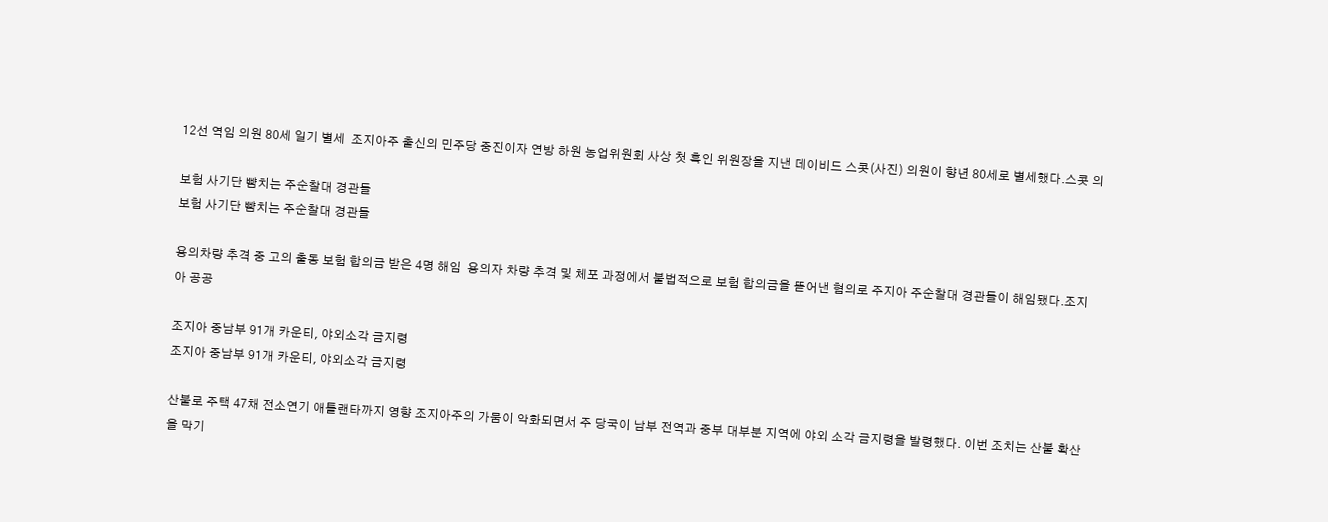12선 역임 의원 80세 일기 별세  조지아주 출신의 민주당 중진이자 연방 하원 농업위원회 사상 첫 흑인 위원장을 지낸 데이비드 스콧(사진) 의원이 향년 80세로 별세했다.스콧 의

보험 사기단 뺨치는 주순찰대 경관들
보험 사기단 뺨치는 주순찰대 경관들

용의차량 추격 중 고의 출동 보험 합의금 받은 4명 해임  용의자 차량 추격 및 체포 과정에서 불법적으로 보험 합의금을 뜯어낸 혐의로 주지아 주순찰대 경관들이 해임됐다.조지아 공공

조지아 중남부 91개 카운티, 야외소각 금지령
조지아 중남부 91개 카운티, 야외소각 금지령

산불로 주택 47채 전소연기 애틀랜타까지 영향 조지아주의 가뭄이 악화되면서 주 당국이 남부 전역과 중부 대부분 지역에 야외 소각 금지령을 발령했다. 이번 조치는 산불 확산을 막기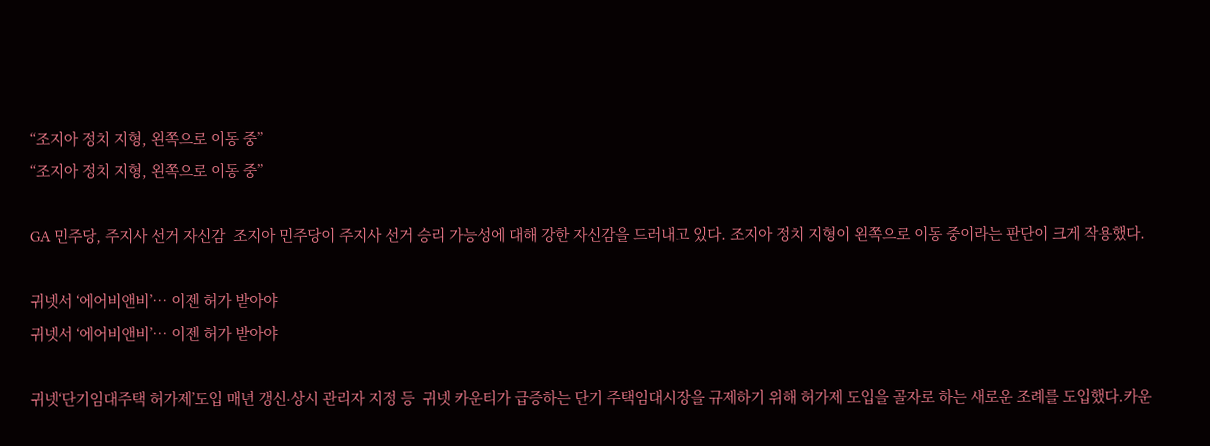“조지아 정치 지형, 왼쪽으로 이동 중”
“조지아 정치 지형, 왼쪽으로 이동 중”

GA 민주당, 주지사 선거 자신감  조지아 민주당이 주지사 선거 승리 가능성에 대해 강한 자신감을 드러내고 있다. 조지아 정치 지형이 왼쪽으로 이동 중이라는 판단이 크게 작용했다.

귀넷서 ‘에어비앤비’… 이젠 허가 받아야
귀넷서 ‘에어비앤비’… 이젠 허가 받아야

귀넷‘단기임대주택 허가제’도입 매년 갱신∙상시 관리자 지정 등  귀넷 카운티가 급증하는 단기 주택임대시장을 규제하기 위해 허가제 도입을 골자로 하는 새로운 조례를 도입했다.카운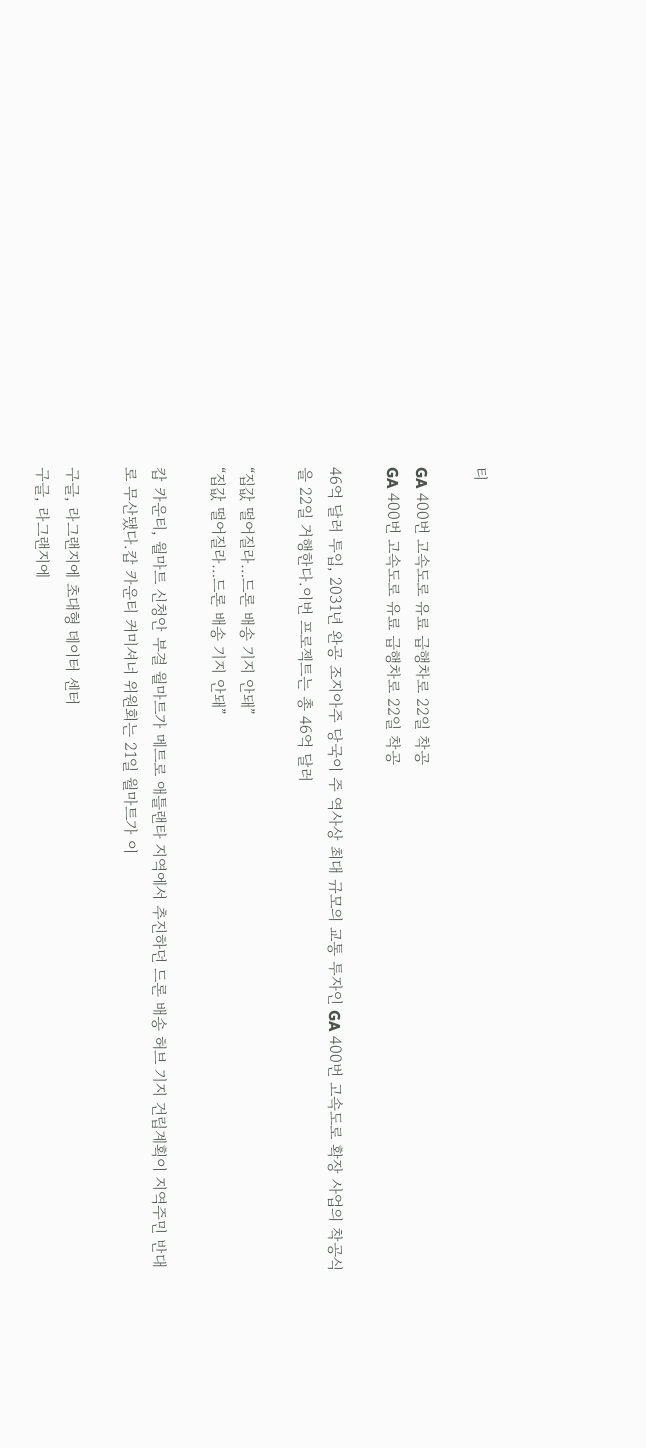티

GA 400번 고속도로 유료 급행차로 22일 착공
GA 400번 고속도로 유료 급행차로 22일 착공

46억 달러 투입, 2031년 완공 조지아주 당국이 주 역사상 최대 규모의 교통 투자인 GA 400번 고속도로 확장 사업의 착공식을 22일 거행한다.이번 프로젝트는 총 46억 달러

“집값 떨어질라…드론 배송 기지 안돼”
“집값 떨어질라…드론 배송 기지 안돼”

캅 카운티, 월마트 신청안 부결 월마트가 메트로 애틀랜타 지역에서 추진하던 드론 배송 허브 기지 건립계획이 지역주민 반대로 무산됐다.캅 카운티 커미셔너 위원회는 21일 월마트가 이

구글, 라그랜지에 초대형 데이터 센터
구글, 라그랜지에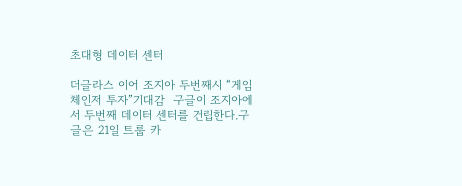초대형 데이터 센터

더글라스 이어 조지아 두번째시 “게임 체인저 투자”기대감  구글이 조지아에서 두번째 데이터 센터를 건립한다.구글은 21일 트룹 카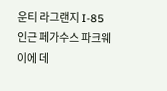운티 라그랜지 I-85 인근 페가수스 파크웨이에 데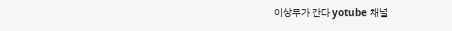이상무가 간다 yotube 채널